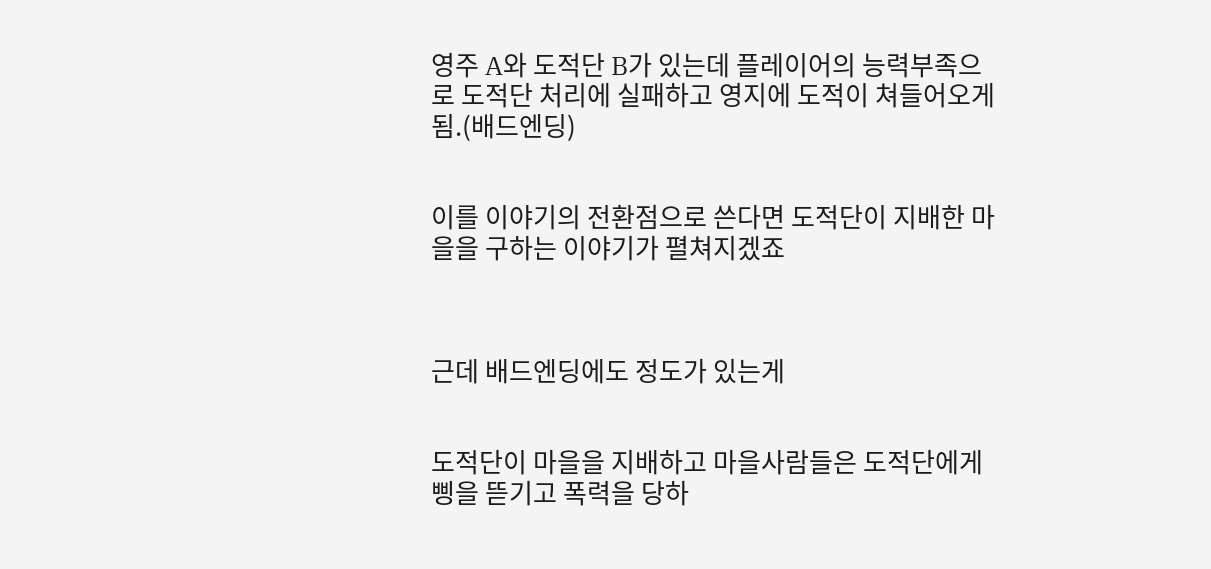영주 A와 도적단 B가 있는데 플레이어의 능력부족으로 도적단 처리에 실패하고 영지에 도적이 쳐들어오게 됨.(배드엔딩)


이를 이야기의 전환점으로 쓴다면 도적단이 지배한 마을을 구하는 이야기가 펼쳐지겠죠



근데 배드엔딩에도 정도가 있는게


도적단이 마을을 지배하고 마을사람들은 도적단에게 삥을 뜯기고 폭력을 당하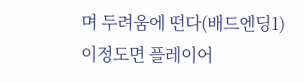며 두려움에 떤다(배드엔딩1) 이정도면 플레이어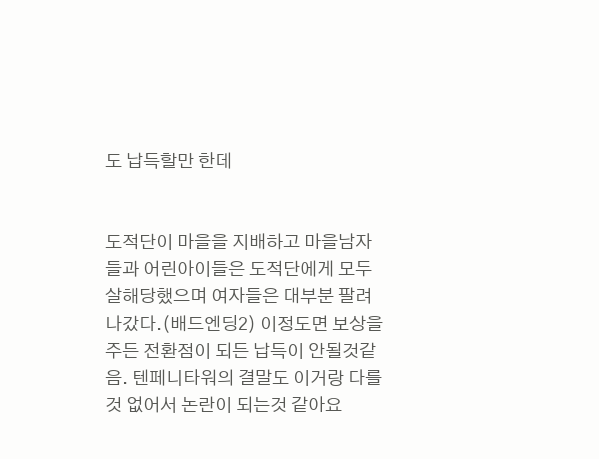도 납득할만 한데


도적단이 마을을 지배하고 마을남자들과 어린아이들은 도적단에게 모두 살해당했으며 여자들은 대부분 팔려나갔다.(배드엔딩2) 이정도면 보상을 주든 전환점이 되든 납득이 안될것같음. 텐페니타워의 결말도 이거랑 다를것 없어서 논란이 되는것 같아요